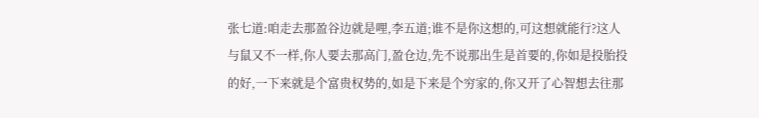张七道:咱走去那盈谷边就是哩,李五道;谁不是你这想的,可这想就能行?这人与鼠又不一样,你人要去那高门,盈仓边,先不说那出生是首要的,你如是投胎投的好,一下来就是个富贵权势的,如是下来是个穷家的,你又开了心智想去往那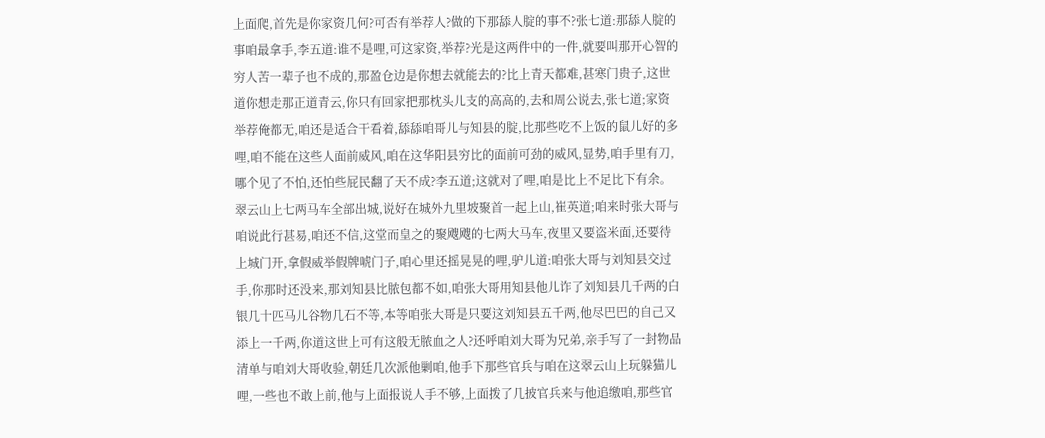上面爬,首先是你家资几何?可否有举荐人?做的下那舔人腚的事不?张七道:那舔人腚的事咱最拿手,李五道:谁不是哩,可这家资,举荐?光是这两件中的一件,就要叫那开心智的穷人苦一辈子也不成的,那盈仓边是你想去就能去的?比上青天都难,甚寒门贵子,这世道你想走那正道青云,你只有回家把那枕头儿支的高高的,去和周公说去,张七道;家资举荐俺都无,咱还是适合干看着,舔舔咱哥儿与知县的腚,比那些吃不上饭的鼠儿好的多哩,咱不能在这些人面前威风,咱在这华阳县穷比的面前可劲的威风,显势,咱手里有刀,哪个见了不怕,还怕些屁民翻了天不成?李五道;这就对了哩,咱是比上不足比下有余。
翠云山上七两马车全部出城,说好在城外九里坡聚首一起上山,崔英道;咱来时张大哥与咱说此行甚易,咱还不信,这堂而皇之的聚飕飕的七两大马车,夜里又要盗米面,还要待上城门开,拿假威举假牌唬门子,咱心里还摇晃晃的哩,驴儿道:咱张大哥与刘知县交过手,你那时还没来,那刘知县比脓包都不如,咱张大哥用知县他儿诈了刘知县几千两的白银几十匹马儿谷物几石不等,本等咱张大哥是只要这刘知县五千两,他尽巴巴的自己又添上一千两,你道这世上可有这般无脓血之人?还呼咱刘大哥为兄弟,亲手写了一封物品清单与咱刘大哥收验,朝廷几次派他剿咱,他手下那些官兵与咱在这翠云山上玩躲猫儿哩,一些也不敢上前,他与上面报说人手不够,上面拨了几披官兵来与他追缴咱,那些官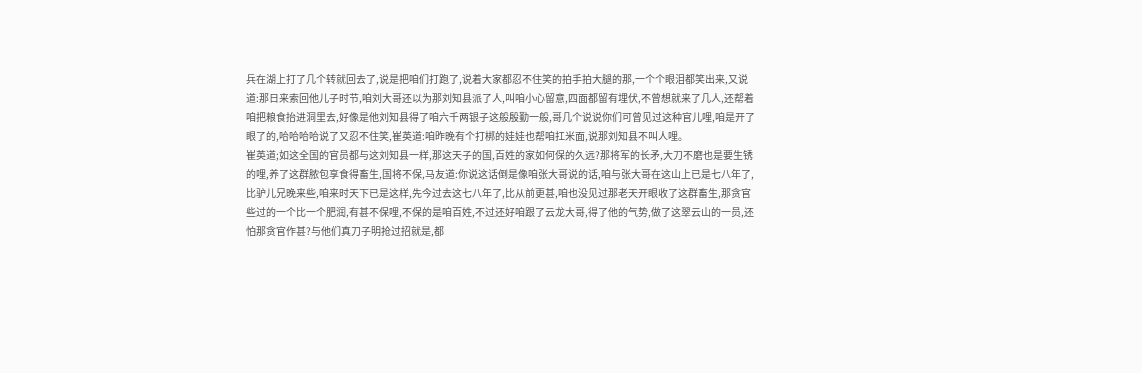兵在湖上打了几个转就回去了,说是把咱们打跑了,说着大家都忍不住笑的拍手拍大腿的那,一个个眼泪都笑出来,又说道:那日来索回他儿子时节,咱刘大哥还以为那刘知县派了人,叫咱小心留意,四面都留有埋伏,不曾想就来了几人,还帮着咱把粮食抬进洞里去,好像是他刘知县得了咱六千两银子这般殷勤一般,哥几个说说你们可曾见过这种官儿哩,咱是开了眼了的,哈哈哈哈说了又忍不住笑,崔英道:咱昨晚有个打梆的娃娃也帮咱扛米面,说那刘知县不叫人哩。
崔英道;如这全国的官员都与这刘知县一样,那这天子的国,百姓的家如何保的久远?那将军的长矛,大刀不磨也是要生锈的哩,养了这群脓包享食得畜生,国将不保,马友道:你说这话倒是像咱张大哥说的话,咱与张大哥在这山上已是七八年了,比驴儿兄晚来些,咱来时天下已是这样,先今过去这七八年了,比从前更甚,咱也没见过那老天开眼收了这群畜生,那贪官些过的一个比一个肥润,有甚不保哩,不保的是咱百姓,不过还好咱跟了云龙大哥,得了他的气势,做了这翠云山的一员,还怕那贪官作甚?与他们真刀子明抢过招就是,都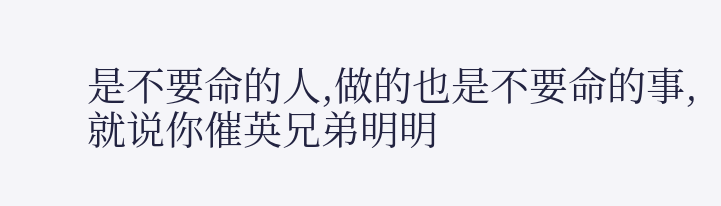是不要命的人,做的也是不要命的事,就说你催英兄弟明明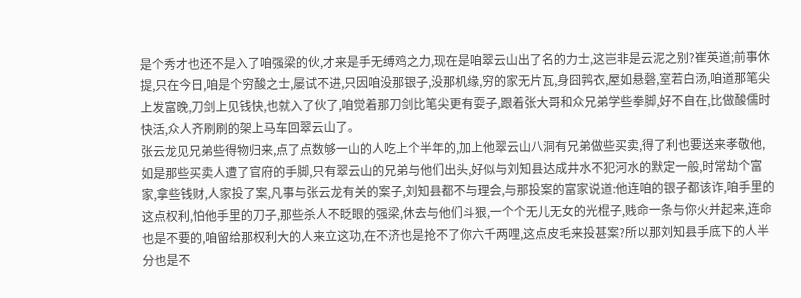是个秀才也还不是入了咱强梁的伙,才来是手无缚鸡之力,现在是咱翠云山出了名的力士,这岂非是云泥之别?崔英道;前事休提,只在今日,咱是个穷酸之士,屡试不进,只因咱没那银子,没那机缘,穷的家无片瓦,身囧鹑衣,屋如悬磬,室若白汤,咱道那笔尖上发富晚,刀剑上见钱快,也就入了伙了,咱觉着那刀剑比笔尖更有耍子,跟着张大哥和众兄弟学些拳脚,好不自在,比做酸儒时快活,众人齐刷刷的架上马车回翠云山了。
张云龙见兄弟些得物归来,点了点数够一山的人吃上个半年的,加上他翠云山八洞有兄弟做些买卖,得了利也要送来孝敬他,如是那些买卖人遭了官府的手脚,只有翠云山的兄弟与他们出头,好似与刘知县达成井水不犯河水的默定一般,时常劫个富家,拿些钱财,人家投了案,凡事与张云龙有关的案子,刘知县都不与理会,与那投案的富家说道:他连咱的银子都该诈,咱手里的这点权利,怕他手里的刀子,那些杀人不眨眼的强梁,休去与他们斗狠,一个个无儿无女的光棍子,贱命一条与你火并起来,连命也是不要的,咱留给那权利大的人来立这功,在不济也是抢不了你六千两哩,这点皮毛来投甚案?所以那刘知县手底下的人半分也是不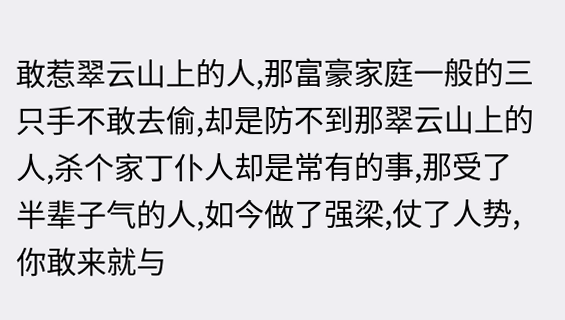敢惹翠云山上的人,那富豪家庭一般的三只手不敢去偷,却是防不到那翠云山上的人,杀个家丁仆人却是常有的事,那受了半辈子气的人,如今做了强梁,仗了人势,你敢来就与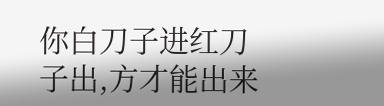你白刀子进红刀子出,方才能出来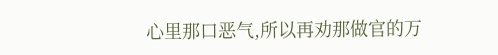心里那口恶气,所以再劝那做官的万